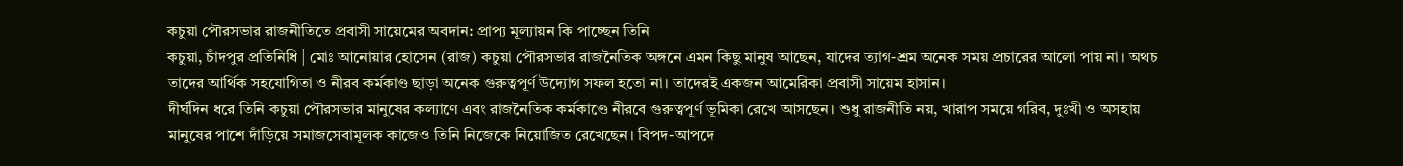কচুয়া পৌরসভার রাজনীতিতে প্রবাসী সায়েমের অবদান: প্রাপ্য মূল্যায়ন কি পাচ্ছেন তিনি
কচুয়া, চাঁদপুর প্রতিনিধি | মোঃ আনোয়ার হোসেন (রাজ) কচুয়া পৌরসভার রাজনৈতিক অঙ্গনে এমন কিছু মানুষ আছেন, যাদের ত্যাগ-শ্রম অনেক সময় প্রচারের আলো পায় না। অথচ তাদের আর্থিক সহযোগিতা ও নীরব কর্মকাণ্ড ছাড়া অনেক গুরুত্বপূর্ণ উদ্যোগ সফল হতো না। তাদেরই একজন আমেরিকা প্রবাসী সায়েম হাসান।
দীর্ঘদিন ধরে তিনি কচুয়া পৌরসভার মানুষের কল্যাণে এবং রাজনৈতিক কর্মকাণ্ডে নীরবে গুরুত্বপূর্ণ ভূমিকা রেখে আসছেন। শুধু রাজনীতি নয়, খারাপ সময়ে গরিব, দুঃখী ও অসহায় মানুষের পাশে দাঁড়িয়ে সমাজসেবামূলক কাজেও তিনি নিজেকে নিয়োজিত রেখেছেন। বিপদ-আপদে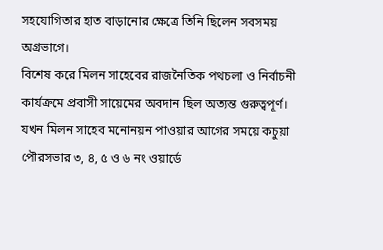সহযোগিতার হাত বাড়ানোর ক্ষেত্রে তিনি ছিলেন সবসময় অগ্রভাগে।
বিশেষ করে মিলন সাহেবের রাজনৈতিক পথচলা ও নির্বাচনী কার্যক্রমে প্রবাসী সায়েমের অবদান ছিল অত্যন্ত গুরুত্বপূর্ণ। যখন মিলন সাহেব মনোনয়ন পাওয়ার আগের সময়ে কচুয়া পৌরসভার ৩, ৪, ৫ ও ৬ নং ওয়ার্ডে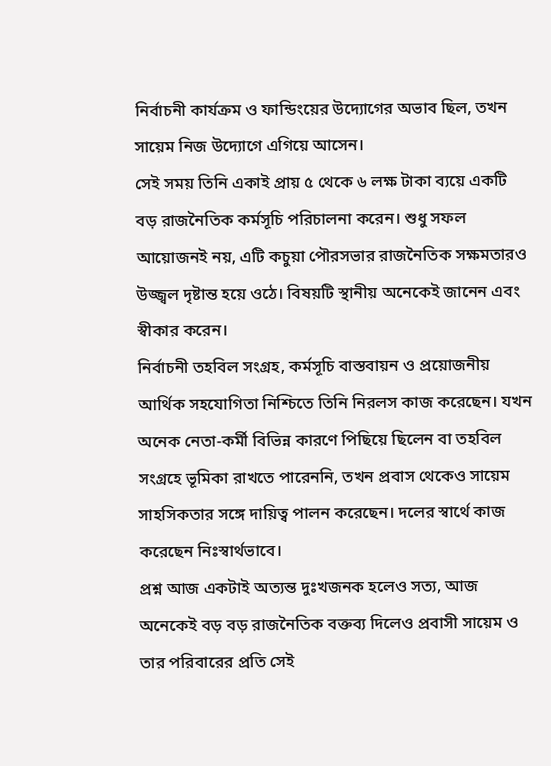নির্বাচনী কার্যক্রম ও ফান্ডিংয়ের উদ্যোগের অভাব ছিল, তখন সায়েম নিজ উদ্যোগে এগিয়ে আসেন।
সেই সময় তিনি একাই প্রায় ৫ থেকে ৬ লক্ষ টাকা ব্যয়ে একটি বড় রাজনৈতিক কর্মসূচি পরিচালনা করেন। শুধু সফল আয়োজনই নয়, এটি কচুয়া পৌরসভার রাজনৈতিক সক্ষমতারও উজ্জ্বল দৃষ্টান্ত হয়ে ওঠে। বিষয়টি স্থানীয় অনেকেই জানেন এবং স্বীকার করেন।
নির্বাচনী তহবিল সংগ্রহ, কর্মসূচি বাস্তবায়ন ও প্রয়োজনীয় আর্থিক সহযোগিতা নিশ্চিতে তিনি নিরলস কাজ করেছেন। যখন অনেক নেতা-কর্মী বিভিন্ন কারণে পিছিয়ে ছিলেন বা তহবিল সংগ্রহে ভূমিকা রাখতে পারেননি, তখন প্রবাস থেকেও সায়েম সাহসিকতার সঙ্গে দায়িত্ব পালন করেছেন। দলের স্বার্থে কাজ করেছেন নিঃস্বার্থভাবে।
প্রশ্ন আজ একটাই অত্যন্ত দুঃখজনক হলেও সত্য, আজ অনেকেই বড় বড় রাজনৈতিক বক্তব্য দিলেও প্রবাসী সায়েম ও তার পরিবারের প্রতি সেই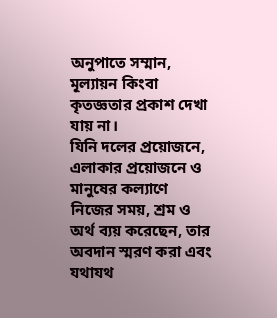অনুপাতে সম্মান, মূল্যায়ন কিংবা কৃতজ্ঞতার প্রকাশ দেখা যায় না।
যিনি দলের প্রয়োজনে, এলাকার প্রয়োজনে ও মানুষের কল্যাণে নিজের সময়, শ্রম ও অর্থ ব্যয় করেছেন, তার অবদান স্মরণ করা এবং যথাযথ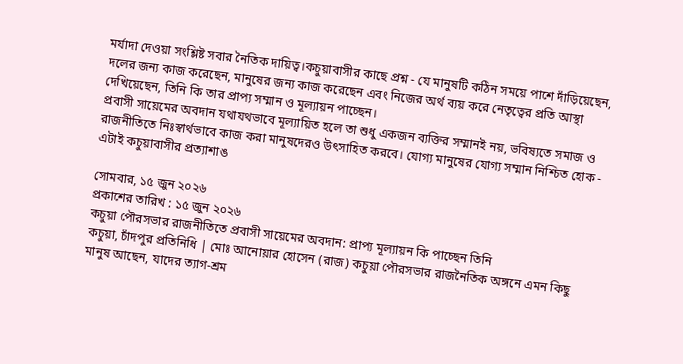মর্যাদা দেওয়া সংশ্লিষ্ট সবার নৈতিক দায়িত্ব।কচুয়াবাসীর কাছে প্রশ্ন - যে মানুষটি কঠিন সময়ে পাশে দাঁড়িয়েছেন, দলের জন্য কাজ করেছেন, মানুষের জন্য কাজ করেছেন এবং নিজের অর্থ ব্যয় করে নেতৃত্বের প্রতি আস্থা দেখিয়েছেন, তিনি কি তার প্রাপ্য সম্মান ও মূল্যায়ন পাচ্ছেন।
প্রবাসী সায়েমের অবদান যথাযথভাবে মূল্যায়িত হলে তা শুধু একজন ব্যক্তির সম্মানই নয়, ভবিষ্যতে সমাজ ও রাজনীতিতে নিঃস্বার্থভাবে কাজ করা মানুষদেরও উৎসাহিত করবে। যোগ্য মানুষের যোগ্য সম্মান নিশ্চিত হোক - এটাই কচুয়াবাসীর প্রত্যাশাঙ

সোমবার, ১৫ জুন ২০২৬
প্রকাশের তারিখ : ১৫ জুন ২০২৬
কচুয়া পৌরসভার রাজনীতিতে প্রবাসী সায়েমের অবদান: প্রাপ্য মূল্যায়ন কি পাচ্ছেন তিনি
কচুয়া, চাঁদপুর প্রতিনিধি | মোঃ আনোয়ার হোসেন (রাজ) কচুয়া পৌরসভার রাজনৈতিক অঙ্গনে এমন কিছু মানুষ আছেন, যাদের ত্যাগ-শ্রম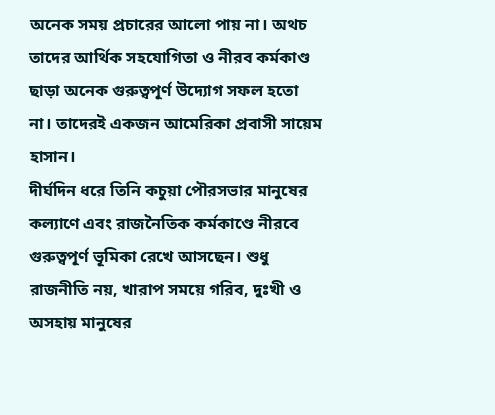অনেক সময় প্রচারের আলো পায় না। অথচ তাদের আর্থিক সহযোগিতা ও নীরব কর্মকাণ্ড ছাড়া অনেক গুরুত্বপূর্ণ উদ্যোগ সফল হতো না। তাদেরই একজন আমেরিকা প্রবাসী সায়েম হাসান।
দীর্ঘদিন ধরে তিনি কচুয়া পৌরসভার মানুষের কল্যাণে এবং রাজনৈতিক কর্মকাণ্ডে নীরবে গুরুত্বপূর্ণ ভূমিকা রেখে আসছেন। শুধু রাজনীতি নয়, খারাপ সময়ে গরিব, দুঃখী ও অসহায় মানুষের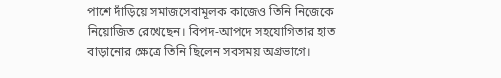পাশে দাঁড়িয়ে সমাজসেবামূলক কাজেও তিনি নিজেকে নিয়োজিত রেখেছেন। বিপদ-আপদে সহযোগিতার হাত বাড়ানোর ক্ষেত্রে তিনি ছিলেন সবসময় অগ্রভাগে।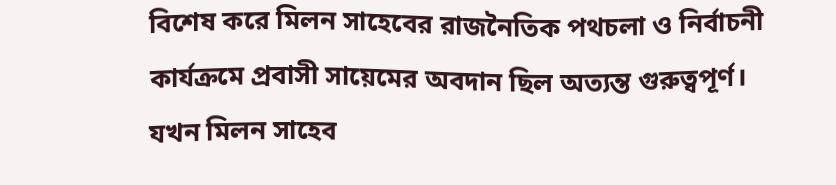বিশেষ করে মিলন সাহেবের রাজনৈতিক পথচলা ও নির্বাচনী কার্যক্রমে প্রবাসী সায়েমের অবদান ছিল অত্যন্ত গুরুত্বপূর্ণ। যখন মিলন সাহেব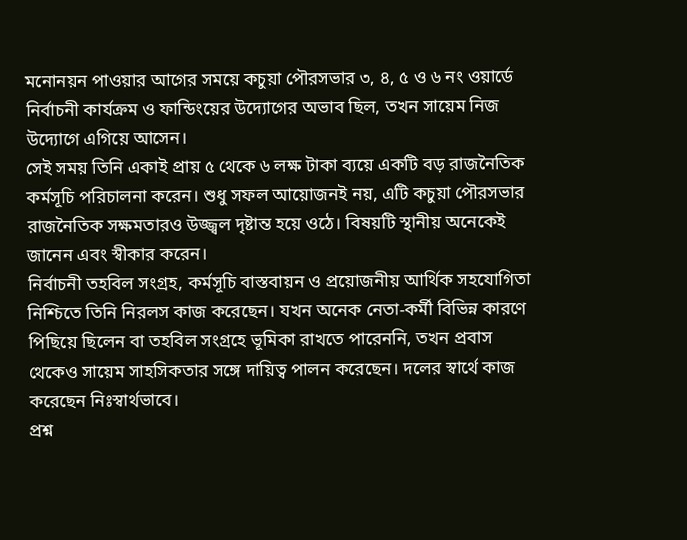মনোনয়ন পাওয়ার আগের সময়ে কচুয়া পৌরসভার ৩, ৪, ৫ ও ৬ নং ওয়ার্ডে নির্বাচনী কার্যক্রম ও ফান্ডিংয়ের উদ্যোগের অভাব ছিল, তখন সায়েম নিজ উদ্যোগে এগিয়ে আসেন।
সেই সময় তিনি একাই প্রায় ৫ থেকে ৬ লক্ষ টাকা ব্যয়ে একটি বড় রাজনৈতিক কর্মসূচি পরিচালনা করেন। শুধু সফল আয়োজনই নয়, এটি কচুয়া পৌরসভার রাজনৈতিক সক্ষমতারও উজ্জ্বল দৃষ্টান্ত হয়ে ওঠে। বিষয়টি স্থানীয় অনেকেই জানেন এবং স্বীকার করেন।
নির্বাচনী তহবিল সংগ্রহ, কর্মসূচি বাস্তবায়ন ও প্রয়োজনীয় আর্থিক সহযোগিতা নিশ্চিতে তিনি নিরলস কাজ করেছেন। যখন অনেক নেতা-কর্মী বিভিন্ন কারণে পিছিয়ে ছিলেন বা তহবিল সংগ্রহে ভূমিকা রাখতে পারেননি, তখন প্রবাস থেকেও সায়েম সাহসিকতার সঙ্গে দায়িত্ব পালন করেছেন। দলের স্বার্থে কাজ করেছেন নিঃস্বার্থভাবে।
প্রশ্ন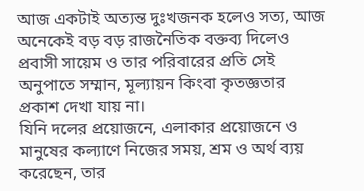আজ একটাই অত্যন্ত দুঃখজনক হলেও সত্য, আজ অনেকেই বড় বড় রাজনৈতিক বক্তব্য দিলেও প্রবাসী সায়েম ও তার পরিবারের প্রতি সেই অনুপাতে সম্মান, মূল্যায়ন কিংবা কৃতজ্ঞতার প্রকাশ দেখা যায় না।
যিনি দলের প্রয়োজনে, এলাকার প্রয়োজনে ও মানুষের কল্যাণে নিজের সময়, শ্রম ও অর্থ ব্যয় করেছেন, তার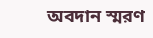অবদান স্মরণ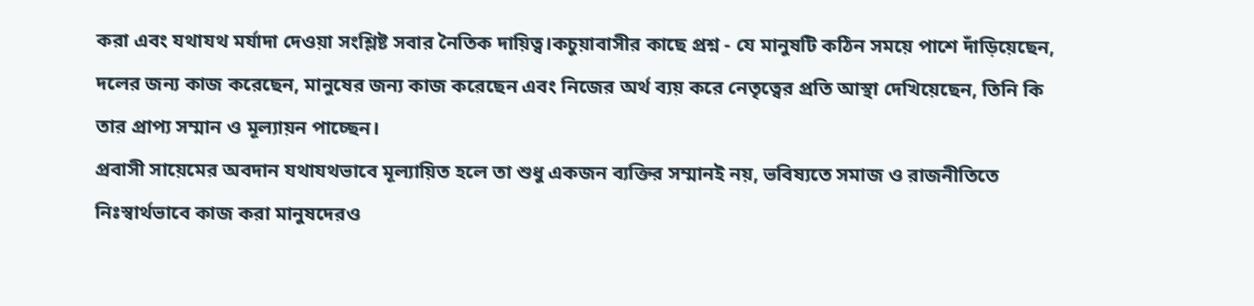করা এবং যথাযথ মর্যাদা দেওয়া সংশ্লিষ্ট সবার নৈতিক দায়িত্ব।কচুয়াবাসীর কাছে প্রশ্ন - যে মানুষটি কঠিন সময়ে পাশে দাঁড়িয়েছেন, দলের জন্য কাজ করেছেন, মানুষের জন্য কাজ করেছেন এবং নিজের অর্থ ব্যয় করে নেতৃত্বের প্রতি আস্থা দেখিয়েছেন, তিনি কি তার প্রাপ্য সম্মান ও মূল্যায়ন পাচ্ছেন।
প্রবাসী সায়েমের অবদান যথাযথভাবে মূল্যায়িত হলে তা শুধু একজন ব্যক্তির সম্মানই নয়, ভবিষ্যতে সমাজ ও রাজনীতিতে নিঃস্বার্থভাবে কাজ করা মানুষদেরও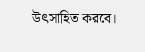উৎসাহিত করবে।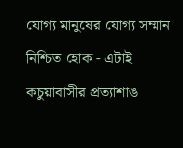যোগ্য মানুষের যোগ্য সম্মান নিশ্চিত হোক - এটাই কচুয়াবাসীর প্রত্যাশাঙ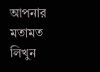আপনার মতামত লিখুন